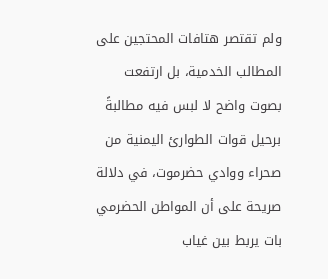ولم تقتصر هتافات المحتجين على المطالب الخدمية، بل ارتفعت بصوت واضح لا لبس فيه مطالبةً برحيل قوات الطوارئ اليمنية من صحراء ووادي حضرموت، في دلالة صريحة على أن المواطن الحضرمي بات يربط بين غياب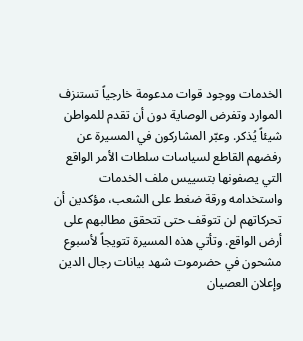الخدمات ووجود قوات مدعومة خارجياً تستنزف الموارد وتفرض الوصاية دون أن تقدم للمواطن شيئاً يُذكر. وعبّر المشاركون في المسيرة عن رفضهم القاطع لسياسات سلطات الأمر الواقع التي يصفونها بتسييس ملف الخدمات واستخدامه ورقة ضغط على الشعب، مؤكدين أن تحركاتهم لن تتوقف حتى تتحقق مطالبهم على أرض الواقع. وتأتي هذه المسيرة تتويجاً لأسبوع مشحون في حضرموت شهد بيانات رجال الدين وإعلان العصيان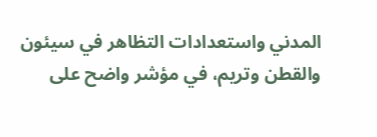المدني واستعدادات التظاهر في سيئون والقطن وتريم، في مؤشر واضح على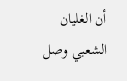أن الغليان الشعبي وصل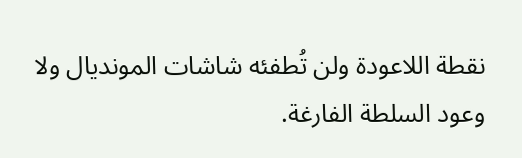نقطة اللاعودة ولن تُطفئه شاشات المونديال ولا وعود السلطة الفارغة.